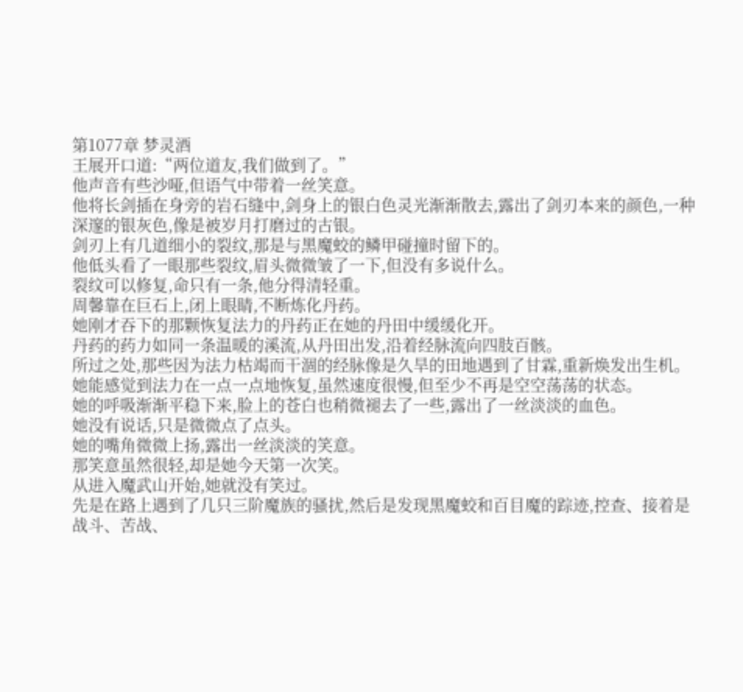第1077章 梦灵酒
王展开口道:“两位道友,我们做到了。”
他声音有些沙哑,但语气中带着一丝笑意。
他将长剑插在身旁的岩石缝中,剑身上的银白色灵光渐渐散去,露出了剑刃本来的颜色,一种深邃的银灰色,像是被岁月打磨过的古银。
剑刃上有几道细小的裂纹,那是与黑魔蛟的鳞甲碰撞时留下的。
他低头看了一眼那些裂纹,眉头微微皱了一下,但没有多说什么。
裂纹可以修复,命只有一条,他分得清轻重。
周馨靠在巨石上,闭上眼睛,不断炼化丹药。
她刚才吞下的那颗恢复法力的丹药正在她的丹田中缓缓化开。
丹药的药力如同一条温暖的溪流,从丹田出发,沿着经脉流向四肢百骸。
所过之处,那些因为法力枯竭而干涸的经脉像是久旱的田地遇到了甘霖,重新焕发出生机。
她能感觉到法力在一点一点地恢复,虽然速度很慢,但至少不再是空空荡荡的状态。
她的呼吸渐渐平稳下来,脸上的苍白也稍微褪去了一些,露出了一丝淡淡的血色。
她没有说话,只是微微点了点头。
她的嘴角微微上扬,露出一丝淡淡的笑意。
那笑意虽然很轻,却是她今天第一次笑。
从进入魔武山开始,她就没有笑过。
先是在路上遇到了几只三阶魔族的骚扰,然后是发现黑魔蛟和百目魔的踪迹,控查、接着是战斗、苦战、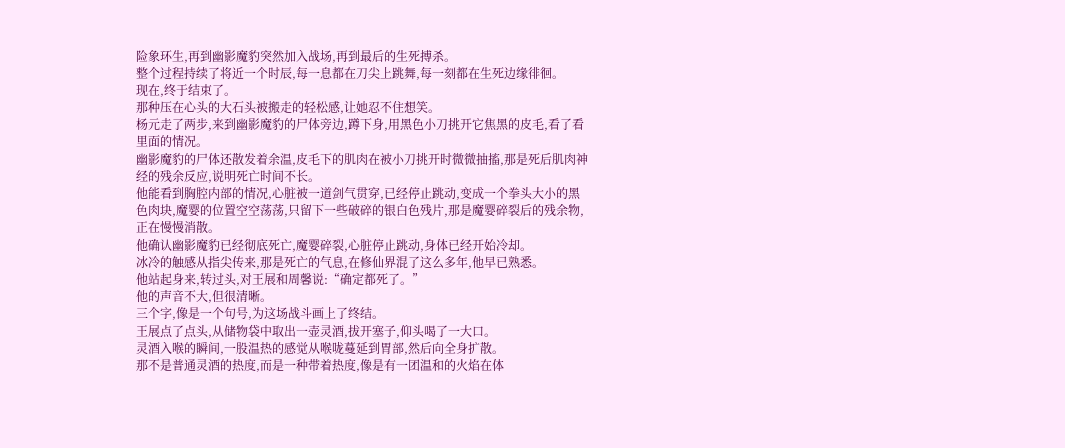险象环生,再到幽影魔豹突然加入战场,再到最后的生死搏杀。
整个过程持续了将近一个时辰,每一息都在刀尖上跳舞,每一刻都在生死边缘徘徊。
现在,终于结束了。
那种压在心头的大石头被搬走的轻松感,让她忍不住想笑。
杨元走了两步,来到幽影魔豹的尸体旁边,蹲下身,用黑色小刀挑开它焦黑的皮毛,看了看里面的情况。
幽影魔豹的尸体还散发着余温,皮毛下的肌肉在被小刀挑开时微微抽搐,那是死后肌肉神经的残余反应,说明死亡时间不长。
他能看到胸腔内部的情况,心脏被一道剑气贯穿,已经停止跳动,变成一个拳头大小的黑色肉块,魔婴的位置空空荡荡,只留下一些破碎的银白色残片,那是魔婴碎裂后的残余物,正在慢慢消散。
他确认幽影魔豹已经彻底死亡,魔婴碎裂,心脏停止跳动,身体已经开始冷却。
冰冷的触感从指尖传来,那是死亡的气息,在修仙界混了这么多年,他早已熟悉。
他站起身来,转过头,对王展和周馨说:“确定都死了。”
他的声音不大,但很清晰。
三个字,像是一个句号,为这场战斗画上了终结。
王展点了点头,从储物袋中取出一壶灵酒,拔开塞子,仰头喝了一大口。
灵酒入喉的瞬间,一股温热的感觉从喉咙蔓延到胃部,然后向全身扩散。
那不是普通灵酒的热度,而是一种带着热度,像是有一团温和的火焰在体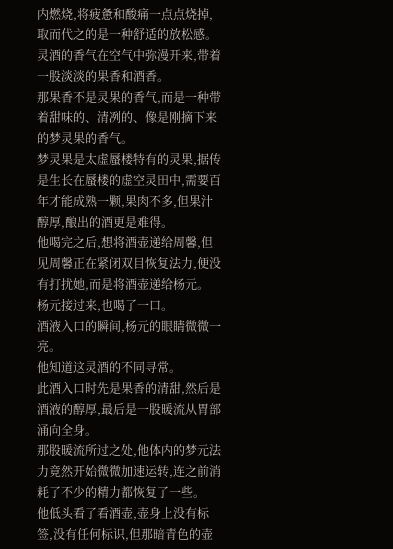内燃烧,将疲惫和酸痛一点点烧掉,取而代之的是一种舒适的放松感。
灵酒的香气在空气中弥漫开来,带着一股淡淡的果香和酒香。
那果香不是灵果的香气,而是一种带着甜味的、清冽的、像是刚摘下来的梦灵果的香气。
梦灵果是太虚蜃楼特有的灵果,据传是生长在蜃楼的虚空灵田中,需要百年才能成熟一颗,果肉不多,但果汁醇厚,酿出的酒更是难得。
他喝完之后,想将酒壶递给周馨,但见周馨正在紧闭双目恢复法力,便没有打扰她,而是将酒壶递给杨元。
杨元接过来,也喝了一口。
酒液入口的瞬间,杨元的眼睛微微一亮。
他知道这灵酒的不同寻常。
此酒入口时先是果香的清甜,然后是酒液的醇厚,最后是一股暖流从胃部涌向全身。
那股暖流所过之处,他体内的梦元法力竟然开始微微加速运转,连之前消耗了不少的精力都恢复了一些。
他低头看了看酒壶,壶身上没有标签,没有任何标识,但那暗青色的壶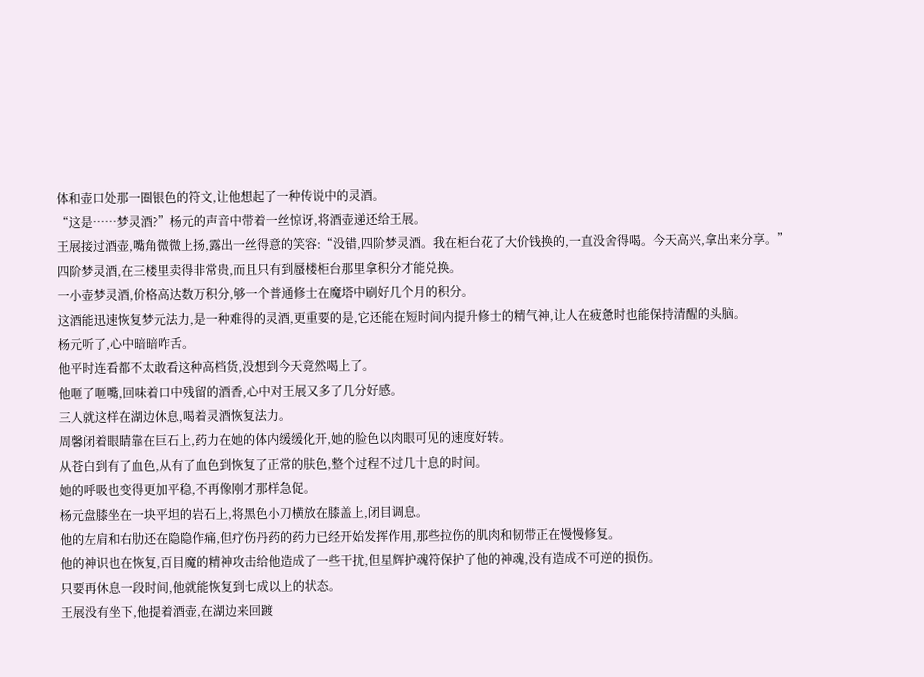体和壶口处那一圈银色的符文,让他想起了一种传说中的灵酒。
“这是……梦灵酒?”杨元的声音中带着一丝惊讶,将酒壶递还给王展。
王展接过酒壶,嘴角微微上扬,露出一丝得意的笑容:“没错,四阶梦灵酒。我在柜台花了大价钱换的,一直没舍得喝。今天高兴,拿出来分享。”
四阶梦灵酒,在三楼里卖得非常贵,而且只有到蜃楼柜台那里拿积分才能兑换。
一小壶梦灵酒,价格高达数万积分,够一个普通修士在魔塔中刷好几个月的积分。
这酒能迅速恢复梦元法力,是一种难得的灵酒,更重要的是,它还能在短时间内提升修士的精气神,让人在疲惫时也能保持清醒的头脑。
杨元听了,心中暗暗咋舌。
他平时连看都不太敢看这种高档货,没想到今天竟然喝上了。
他咂了咂嘴,回味着口中残留的酒香,心中对王展又多了几分好感。
三人就这样在湖边休息,喝着灵酒恢复法力。
周馨闭着眼睛靠在巨石上,药力在她的体内缓缓化开,她的脸色以肉眼可见的速度好转。
从苍白到有了血色,从有了血色到恢复了正常的肤色,整个过程不过几十息的时间。
她的呼吸也变得更加平稳,不再像刚才那样急促。
杨元盘膝坐在一块平坦的岩石上,将黑色小刀横放在膝盖上,闭目调息。
他的左肩和右肋还在隐隐作痛,但疗伤丹药的药力已经开始发挥作用,那些拉伤的肌肉和韧带正在慢慢修复。
他的神识也在恢复,百目魔的精神攻击给他造成了一些干扰,但星辉护魂符保护了他的神魂,没有造成不可逆的损伤。
只要再休息一段时间,他就能恢复到七成以上的状态。
王展没有坐下,他提着酒壶,在湖边来回踱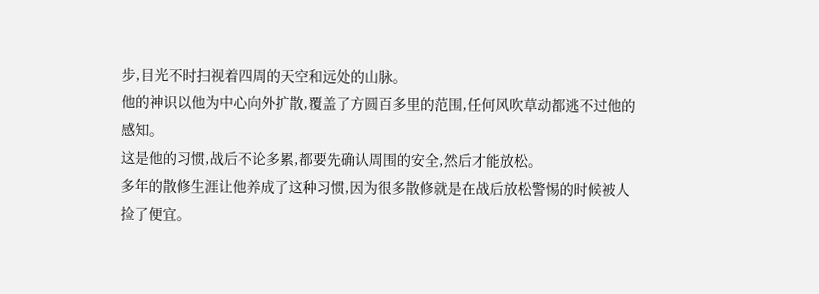步,目光不时扫视着四周的天空和远处的山脉。
他的神识以他为中心向外扩散,覆盖了方圆百多里的范围,任何风吹草动都逃不过他的感知。
这是他的习惯,战后不论多累,都要先确认周围的安全,然后才能放松。
多年的散修生涯让他养成了这种习惯,因为很多散修就是在战后放松警惕的时候被人捡了便宜。